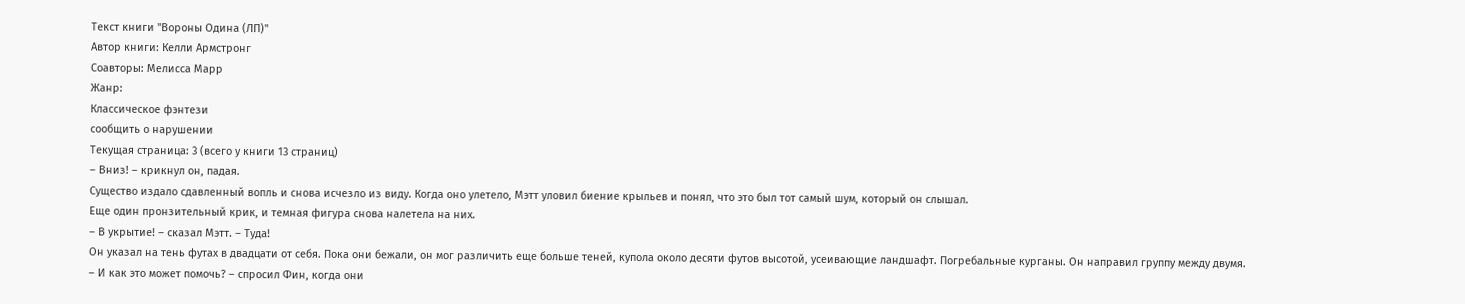Текст книги "Вороны Одина (ЛП)"
Автор книги: Келли Армстронг
Соавторы: Мелисса Марр
Жанр:
Классическое фэнтези
сообщить о нарушении
Текущая страница: 3 (всего у книги 13 страниц)
– Вниз! – крикнул он, падая.
Существо издало сдавленный вопль и снова исчезло из виду. Когда оно улетело, Мэтт уловил биение крыльев и понял, что это был тот самый шум, который он слышал.
Еще один пронзительный крик, и темная фигура снова налетела на них.
– В укрытие! – сказал Мэтт. – Туда!
Он указал на тень футах в двадцати от себя. Пока они бежали, он мог различить еще больше теней, купола около десяти футов высотой, усеивающие ландшафт. Погребальные курганы. Он направил группу между двумя.
– И как это может помочь? – спросил Фин, когда они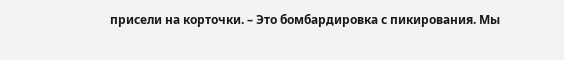присели на корточки. – Это бомбардировка с пикирования. Мы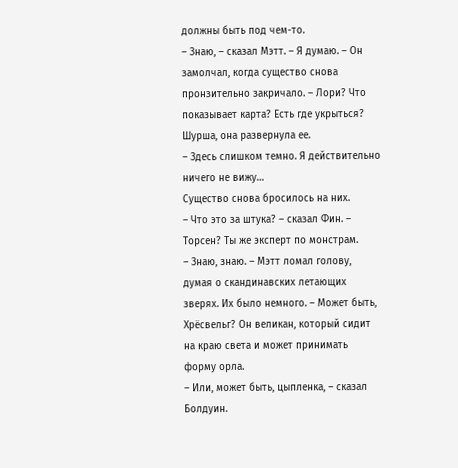должны быть под чем-то.
– Знаю, – сказал Мэтт. – Я думаю. – Он замолчал, когда существо снова пронзительно закричало. – Лори? Что показывает карта? Есть где укрыться?
Шурша, она развернула ее.
– Здесь слишком темно. Я действительно ничего не вижу…
Существо снова бросилось на них.
– Что это за штука? – сказал Фин. – Торсен? Ты же эксперт по монстрам.
– Знаю, знаю. – Мэтт ломал голову, думая о скандинавских летающих зверях. Их было немного. – Может быть, Хрёсвельг? Он великан, который сидит на краю света и может принимать форму орла.
– Или, может быть, цыпленка, – сказал Болдуин.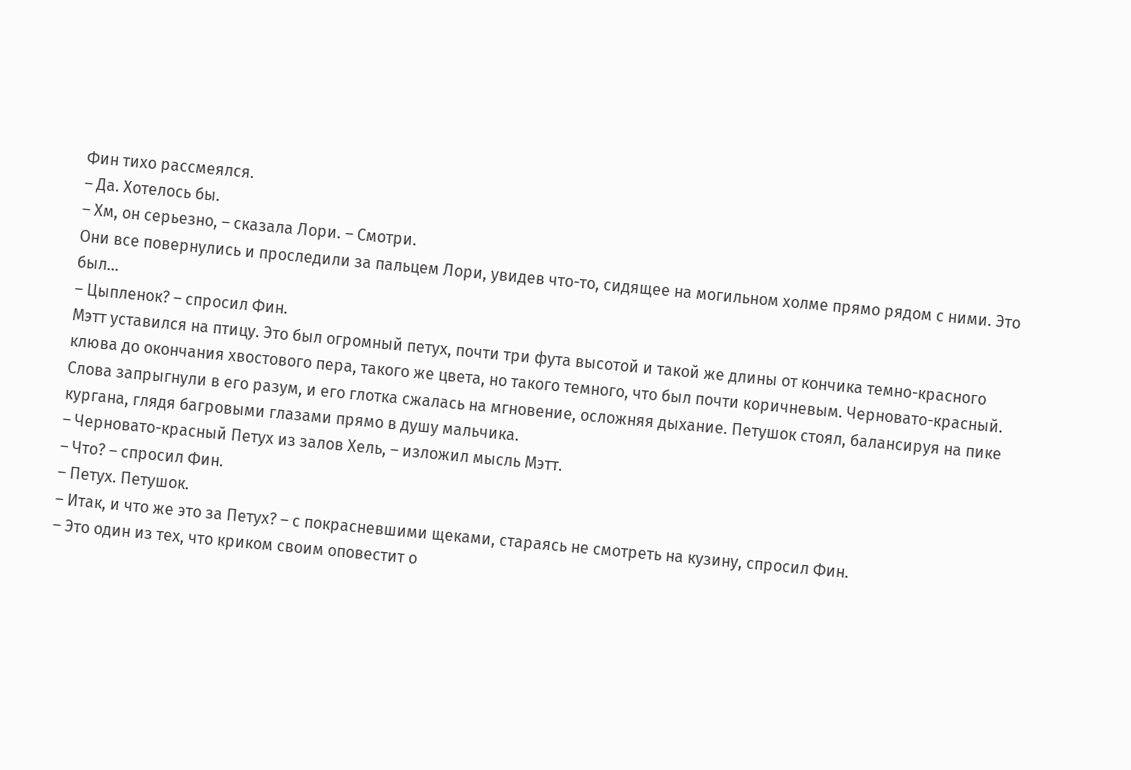Фин тихо рассмеялся.
– Да. Хотелось бы.
– Хм, он серьезно, – сказала Лори. – Смотри.
Они все повернулись и проследили за пальцем Лори, увидев что-то, сидящее на могильном холме прямо рядом с ними. Это был…
– Цыпленок? – спросил Фин.
Мэтт уставился на птицу. Это был огромный петух, почти три фута высотой и такой же длины от кончика темно-красного клюва до окончания хвостового пера, такого же цвета, но такого темного, что был почти коричневым. Черновато-красный. Слова запрыгнули в его разум, и его глотка сжалась на мгновение, осложняя дыхание. Петушок стоял, балансируя на пике кургана, глядя багровыми глазами прямо в душу мальчика.
– Черновато-красный Петух из залов Хель, – изложил мысль Мэтт.
– Что? – спросил Фин.
– Петух. Петушок.
– Итак, и что же это за Петух? – с покрасневшими щеками, стараясь не смотреть на кузину, спросил Фин.
– Это один из тех, что криком своим оповестит о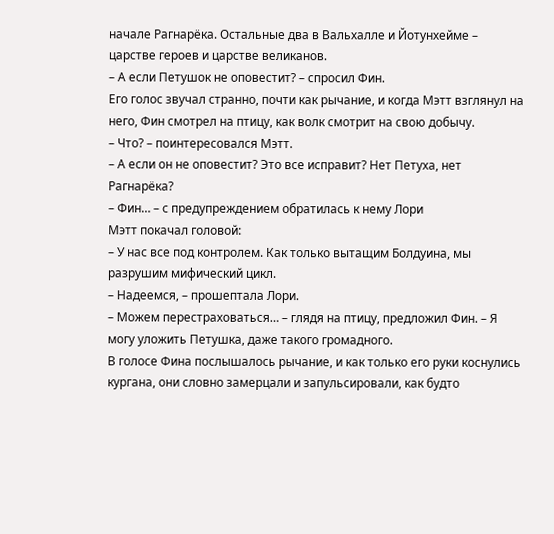начале Рагнарёка. Остальные два в Вальхалле и Йотунхейме – царстве героев и царстве великанов.
– А если Петушок не оповестит? – спросил Фин.
Его голос звучал странно, почти как рычание, и когда Мэтт взглянул на него, Фин смотрел на птицу, как волк смотрит на свою добычу.
– Что? – поинтересовался Мэтт.
– А если он не оповестит? Это все исправит? Нет Петуха, нет Рагнарёка?
– Фин… – с предупреждением обратилась к нему Лори
Мэтт покачал головой:
– У нас все под контролем. Как только вытащим Болдуина, мы разрушим мифический цикл.
– Надеемся, – прошептала Лори.
– Можем перестраховаться… – глядя на птицу, предложил Фин. – Я могу уложить Петушка, даже такого громадного.
В голосе Фина послышалось рычание, и как только его руки коснулись кургана, они словно замерцали и запульсировали, как будто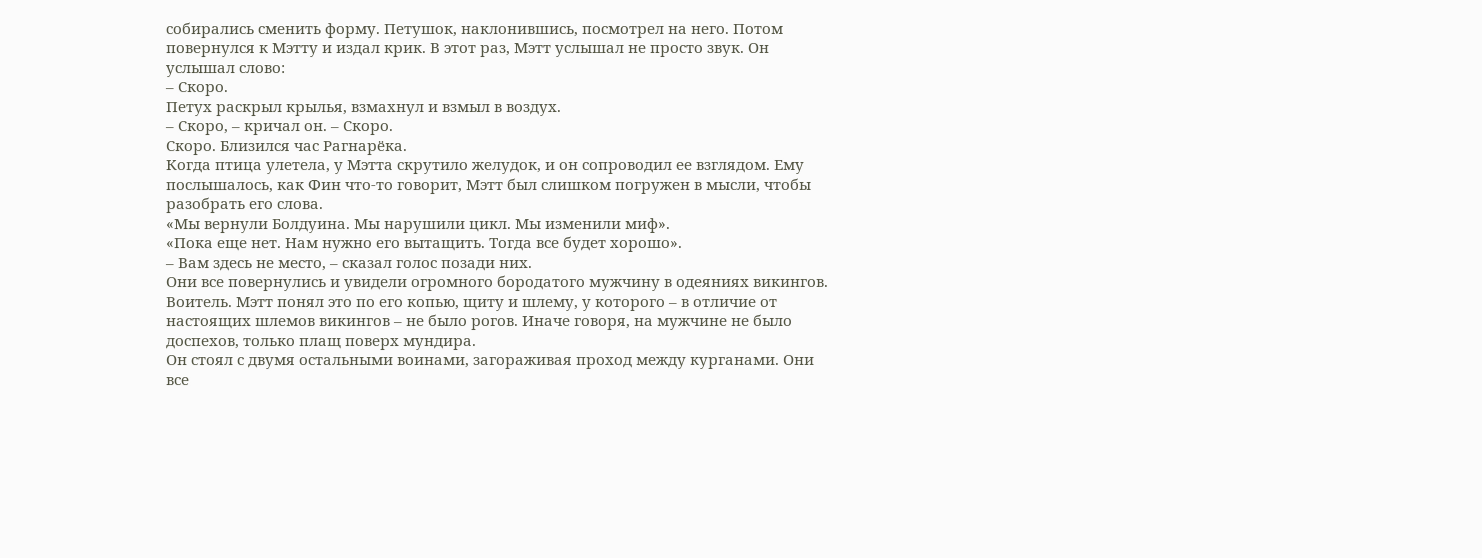собирались сменить форму. Петушок, наклонившись, посмотрел на него. Потом повернулся к Мэтту и издал крик. В этот раз, Мэтт услышал не просто звук. Он услышал слово:
– Скоро.
Петух раскрыл крылья, взмахнул и взмыл в воздух.
– Скоро, – кричал он. – Скоро.
Скоро. Близился час Рагнарёка.
Когда птица улетела, у Мэтта скрутило желудок, и он сопроводил ее взглядом. Ему послышалось, как Фин что-то говорит, Мэтт был слишком погружен в мысли, чтобы разобрать его слова.
«Мы вернули Болдуина. Мы нарушили цикл. Мы изменили миф».
«Пока еще нет. Нам нужно его вытащить. Тогда все будет хорошо».
– Вам здесь не место, – сказал голос позади них.
Они все повернулись и увидели огромного бородатого мужчину в одеяниях викингов. Воитель. Мэтт понял это по его копью, щиту и шлему, у которого – в отличие от настоящих шлемов викингов – не было рогов. Иначе говоря, на мужчине не было доспехов, только плащ поверх мундира.
Он стоял с двумя остальными воинами, загораживая проход между курганами. Они все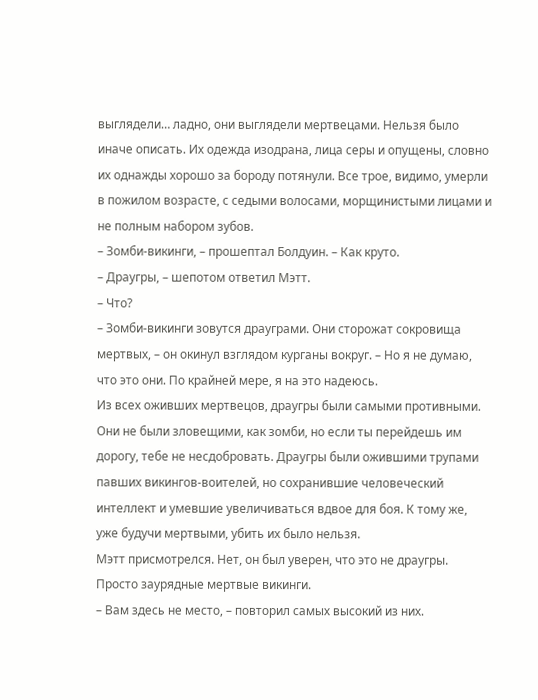выглядели… ладно, они выглядели мертвецами. Нельзя было иначе описать. Их одежда изодрана, лица серы и опущены, словно их однажды хорошо за бороду потянули. Все трое, видимо, умерли в пожилом возрасте, с седыми волосами, морщинистыми лицами и не полным набором зубов.
– Зомби-викинги, – прошептал Болдуин. – Как круто.
– Драугры, – шепотом ответил Мэтт.
– Что?
– Зомби-викинги зовутся драуграми. Они сторожат сокровища мертвых, – он окинул взглядом курганы вокруг. – Но я не думаю, что это они. По крайней мере, я на это надеюсь.
Из всех оживших мертвецов, драугры были самыми противными. Они не были зловещими, как зомби, но если ты перейдешь им дорогу, тебе не несдобровать. Драугры были ожившими трупами павших викингов-воителей, но сохранившие человеческий интеллект и умевшие увеличиваться вдвое для боя. К тому же, уже будучи мертвыми, убить их было нельзя.
Мэтт присмотрелся. Нет, он был уверен, что это не драугры. Просто заурядные мертвые викинги.
– Вам здесь не место, – повторил самых высокий из них.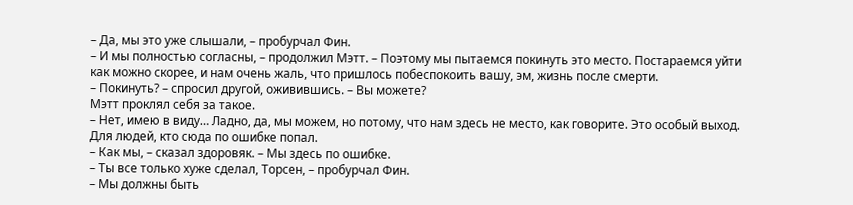– Да, мы это уже слышали, – пробурчал Фин.
– И мы полностью согласны, – продолжил Мэтт. – Поэтому мы пытаемся покинуть это место. Постараемся уйти как можно скорее, и нам очень жаль, что пришлось побеспокоить вашу, эм, жизнь после смерти.
– Покинуть? – спросил другой, оживившись. – Вы можете?
Мэтт проклял себя за такое.
– Нет, имею в виду… Ладно, да, мы можем, но потому, что нам здесь не место, как говорите. Это особый выход. Для людей, кто сюда по ошибке попал.
– Как мы, – сказал здоровяк. – Мы здесь по ошибке.
– Ты все только хуже сделал, Торсен, – пробурчал Фин.
– Мы должны быть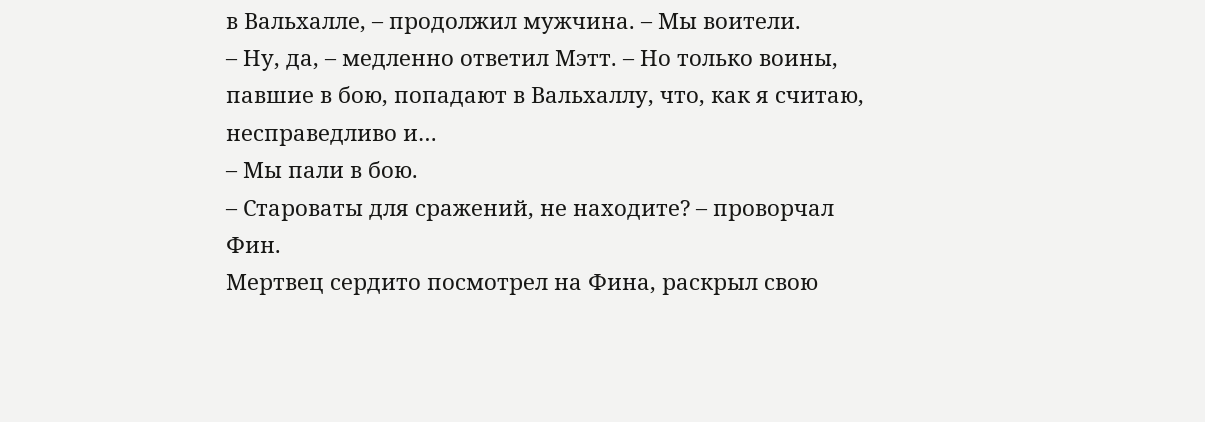в Вальхалле, – продолжил мужчина. – Мы воители.
– Ну, да, – медленно ответил Мэтт. – Но только воины, павшие в бою, попадают в Вальхаллу, что, как я считаю, несправедливо и…
– Мы пали в бою.
– Староваты для сражений, не находите? – проворчал Фин.
Мертвец сердито посмотрел на Фина, раскрыл свою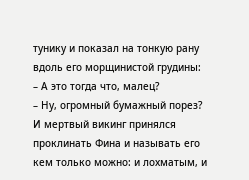тунику и показал на тонкую рану вдоль его морщинистой грудины:
– А это тогда что, малец?
– Ну, огромный бумажный порез?
И мертвый викинг принялся проклинать Фина и называть его кем только можно: и лохматым, и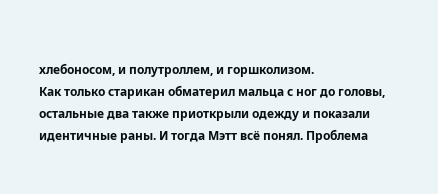хлебоносом, и полутроллем, и горшколизом.
Как только старикан обматерил мальца с ног до головы, остальные два также приоткрыли одежду и показали идентичные раны. И тогда Мэтт всё понял. Проблема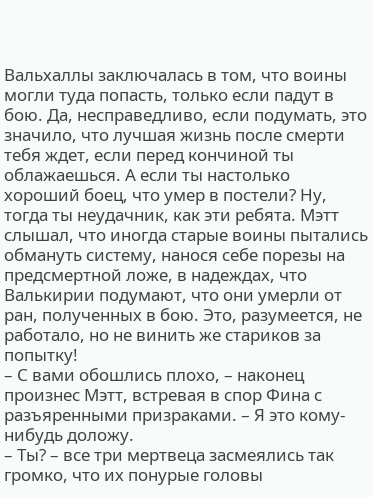Вальхаллы заключалась в том, что воины могли туда попасть, только если падут в бою. Да, несправедливо, если подумать, это значило, что лучшая жизнь после смерти тебя ждет, если перед кончиной ты облажаешься. А если ты настолько хороший боец, что умер в постели? Ну, тогда ты неудачник, как эти ребята. Мэтт слышал, что иногда старые воины пытались обмануть систему, нанося себе порезы на предсмертной ложе, в надеждах, что Валькирии подумают, что они умерли от ран, полученных в бою. Это, разумеется, не работало, но не винить же стариков за попытку!
– С вами обошлись плохо, – наконец произнес Мэтт, встревая в спор Фина с разъяренными призраками. – Я это кому-нибудь доложу.
– Ты? – все три мертвеца засмеялись так громко, что их понурые головы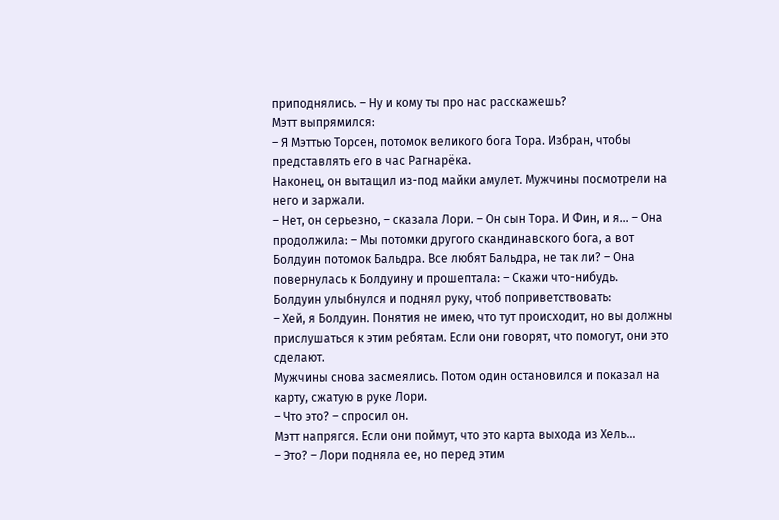приподнялись. – Ну и кому ты про нас расскажешь?
Мэтт выпрямился:
– Я Мэттью Торсен, потомок великого бога Тора. Избран, чтобы представлять его в час Рагнарёка.
Наконец, он вытащил из-под майки амулет. Мужчины посмотрели на него и заржали.
– Нет, он серьезно, – сказала Лори. – Он сын Тора. И Фин, и я… – Она продолжила: – Мы потомки другого скандинавского бога, а вот Болдуин потомок Бальдра. Все любят Бальдра, не так ли? – Она повернулась к Болдуину и прошептала: – Скажи что-нибудь.
Болдуин улыбнулся и поднял руку, чтоб поприветствовать:
– Хей, я Болдуин. Понятия не имею, что тут происходит, но вы должны прислушаться к этим ребятам. Если они говорят, что помогут, они это сделают.
Мужчины снова засмеялись. Потом один остановился и показал на карту, сжатую в руке Лори.
– Что это? – спросил он.
Мэтт напрягся. Если они поймут, что это карта выхода из Хель…
– Это? – Лори подняла ее, но перед этим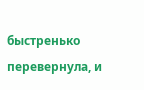быстренько перевернула, и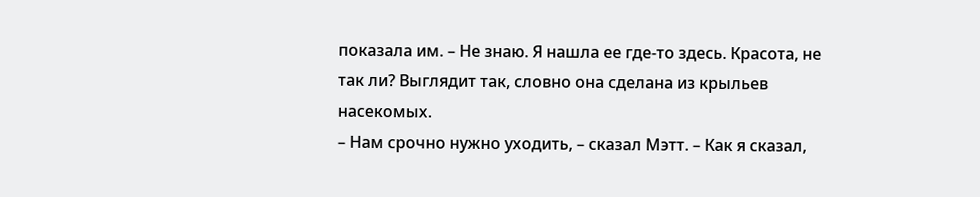показала им. – Не знаю. Я нашла ее где-то здесь. Красота, не так ли? Выглядит так, словно она сделана из крыльев насекомых.
– Нам срочно нужно уходить, – сказал Мэтт. – Как я сказал,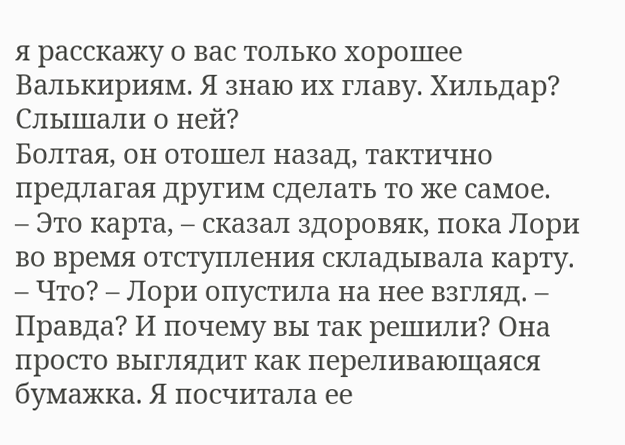я расскажу о вас только хорошее Валькириям. Я знаю их главу. Хильдар? Слышали о ней?
Болтая, он отошел назад, тактично предлагая другим сделать то же самое.
– Это карта, – сказал здоровяк, пока Лори во время отступления складывала карту.
– Что? – Лори опустила на нее взгляд. – Правда? И почему вы так решили? Она просто выглядит как переливающаяся бумажка. Я посчитала ее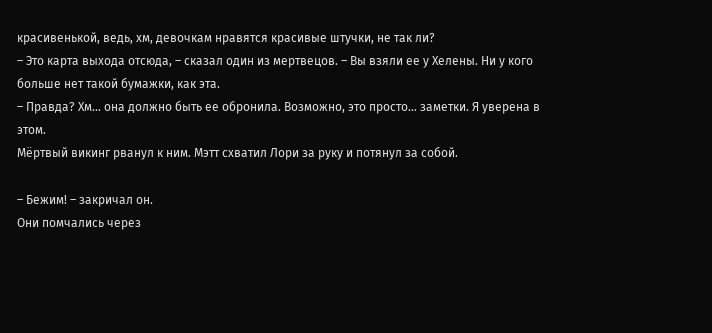красивенькой, ведь, хм, девочкам нравятся красивые штучки, не так ли?
– Это карта выхода отсюда, – сказал один из мертвецов. – Вы взяли ее у Хелены. Ни у кого больше нет такой бумажки, как эта.
– Правда? Хм… она должно быть ее обронила. Возможно, это просто… заметки. Я уверена в этом.
Мёртвый викинг рванул к ним. Мэтт схватил Лори за руку и потянул за собой.

– Бежим! – закричал он.
Они помчались через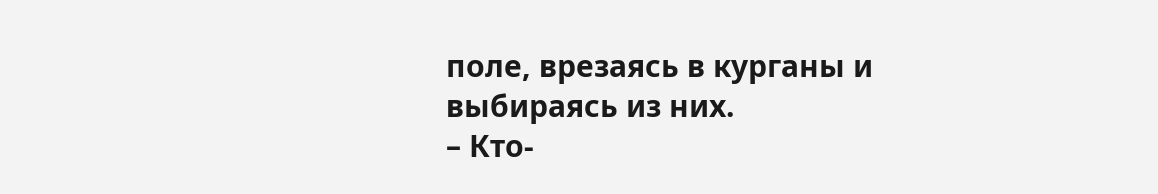поле, врезаясь в курганы и выбираясь из них.
– Кто-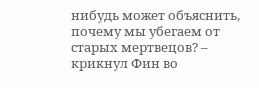нибудь может объяснить, почему мы убегаем от старых мертвецов? – крикнул Фин во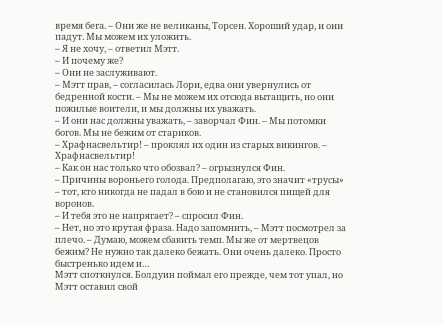время бега. – Они же не великаны, Торсен. Хороший удар, и они падут. Мы можем их уложить.
– Я не хочу, – ответил Мэтт.
– И почему же?
– Они не заслуживают.
– Мэтт прав, – согласилась Лори, едва они увернулись от бедренной кости. – Мы не можем их отсюда вытащить, но они пожилые воители, и мы должны их уважать.
– И они нас должны уважать, – заворчал Фин. – Мы потомки богов. Мы не бежим от стариков.
– Храфнасвельтир! – проклял их один из старых викингов. – Храфнасвельтир!
– Как он нас только что обозвал? – огрызнулся Фин.
– Причины вороньего голода. Предполагаю, это значит «трусы» – тот, кто никогда не падал в бою и не становился пищей для воронов.
– И тебя это не напрягает? – спросил Фин.
– Нет, но это крутая фраза. Надо запомнить, – Мэтт посмотрел за плечо. – Думаю, можем сбавить темп. Мы же от мертвецов бежим? Не нужно так далеко бежать. Они очень далеко. Просто быстренько идем и…
Мэтт споткнулся. Болдуин поймал его прежде, чем тот упал, но Мэтт оставил свой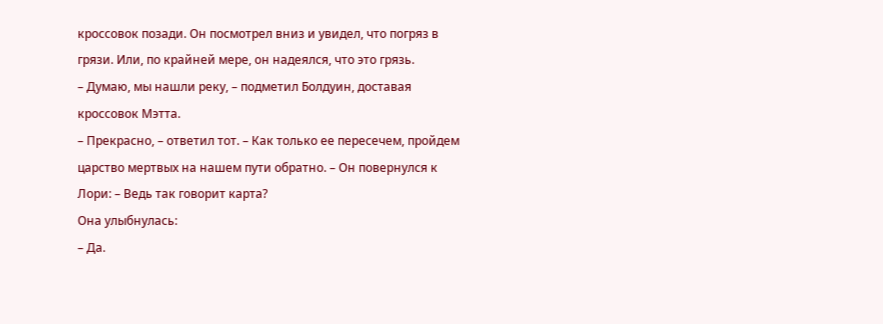кроссовок позади. Он посмотрел вниз и увидел, что погряз в грязи. Или, по крайней мере, он надеялся, что это грязь.
– Думаю, мы нашли реку, – подметил Болдуин, доставая кроссовок Мэтта.
– Прекрасно, – ответил тот. – Как только ее пересечем, пройдем царство мертвых на нашем пути обратно. – Он повернулся к Лори: – Ведь так говорит карта?
Она улыбнулась:
– Да.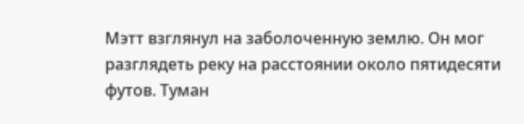Мэтт взглянул на заболоченную землю. Он мог разглядеть реку на расстоянии около пятидесяти футов. Туман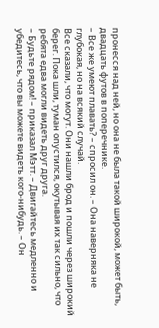пронесся над ней, но она не была такой широкой, может быть, двадцать футов в поперечнике.
– Все же умеют плавать? – спросил он. – Она наверняка не глубокая, но на всякий случай.
Все сказали, что могут. Они нашли брод и пошли через широкий берег. Пока шли, туман опустился, окутывая их так сильно, что ребята едва могли видеть друг друга.
– Будьте рядом! – приказал Мэтт. – Двигайтесь медленно и убедитесь, что вы можете видеть кого-нибудь. – Он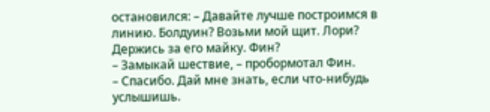остановился: – Давайте лучше построимся в линию. Болдуин? Возьми мой щит. Лори? Держись за его майку. Фин?
– Замыкай шествие, – пробормотал Фин.
– Спасибо. Дай мне знать, если что-нибудь услышишь.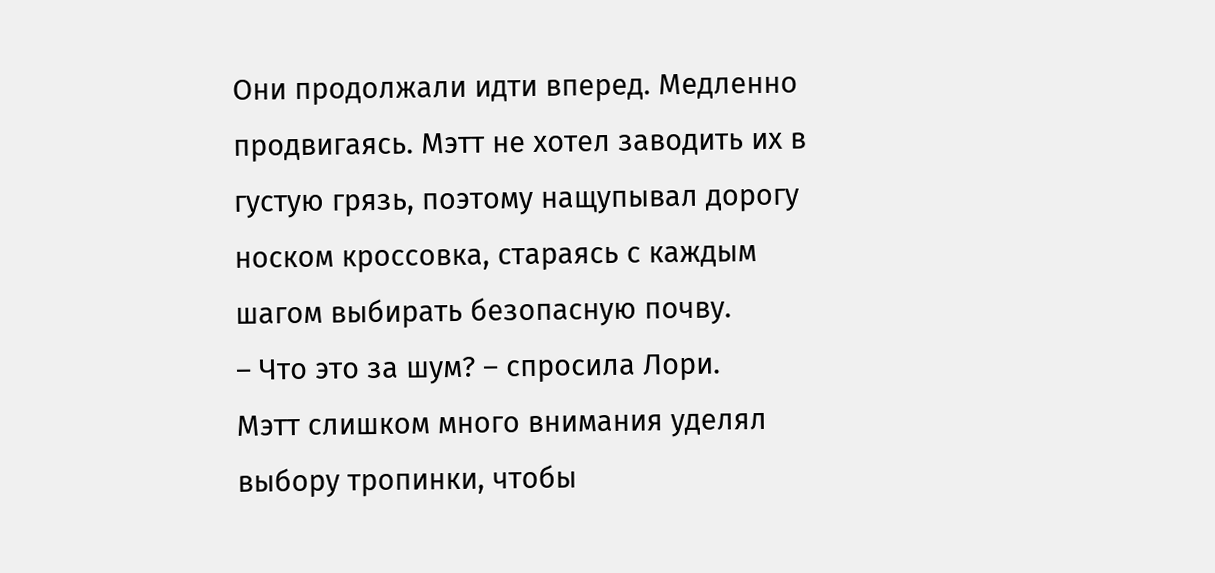Они продолжали идти вперед. Медленно продвигаясь. Мэтт не хотел заводить их в густую грязь, поэтому нащупывал дорогу носком кроссовка, стараясь с каждым шагом выбирать безопасную почву.
– Что это за шум? – спросила Лори.
Мэтт слишком много внимания уделял выбору тропинки, чтобы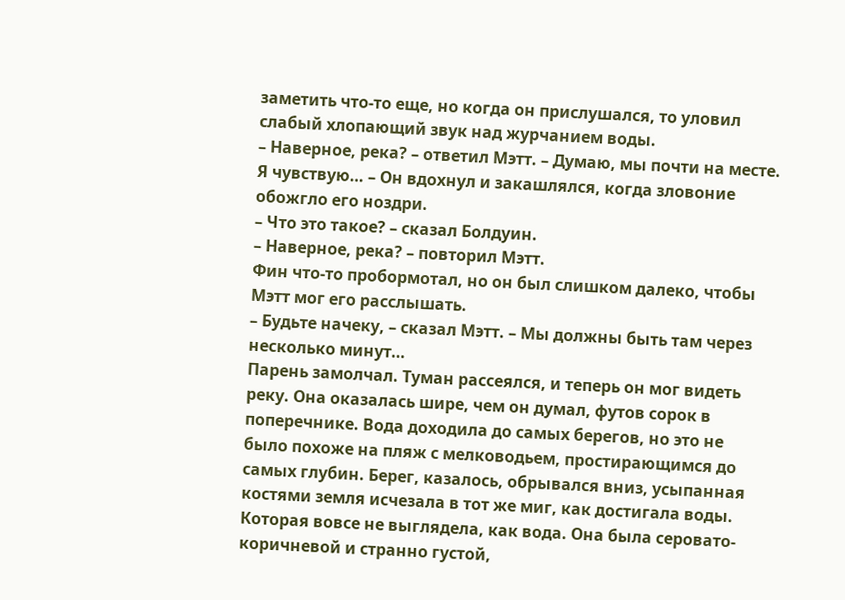заметить что-то еще, но когда он прислушался, то уловил слабый хлопающий звук над журчанием воды.
– Наверное, река? – ответил Мэтт. – Думаю, мы почти на месте. Я чувствую… – Он вдохнул и закашлялся, когда зловоние обожгло его ноздри.
– Что это такое? – сказал Болдуин.
– Наверное, река? – повторил Мэтт.
Фин что-то пробормотал, но он был слишком далеко, чтобы Мэтт мог его расслышать.
– Будьте начеку, – сказал Мэтт. – Мы должны быть там через несколько минут…
Парень замолчал. Туман рассеялся, и теперь он мог видеть реку. Она оказалась шире, чем он думал, футов сорок в поперечнике. Вода доходила до самых берегов, но это не было похоже на пляж с мелководьем, простирающимся до самых глубин. Берег, казалось, обрывался вниз, усыпанная костями земля исчезала в тот же миг, как достигала воды. Которая вовсе не выглядела, как вода. Она была серовато-коричневой и странно густой,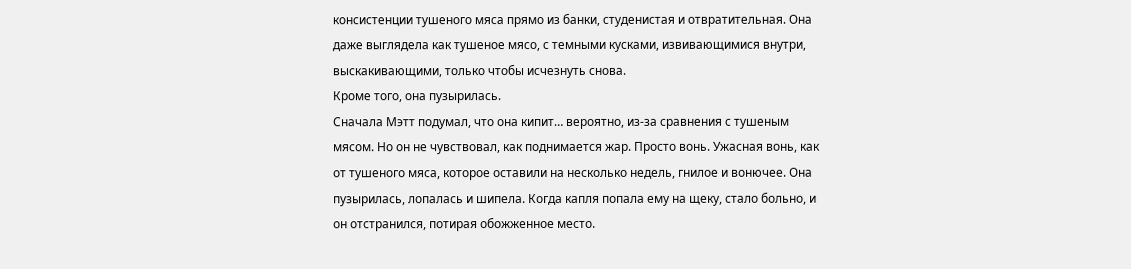консистенции тушеного мяса прямо из банки, студенистая и отвратительная. Она даже выглядела как тушеное мясо, с темными кусками, извивающимися внутри, выскакивающими, только чтобы исчезнуть снова.
Кроме того, она пузырилась.
Сначала Мэтт подумал, что она кипит… вероятно, из-за сравнения с тушеным мясом. Но он не чувствовал, как поднимается жар. Просто вонь. Ужасная вонь, как от тушеного мяса, которое оставили на несколько недель, гнилое и вонючее. Она пузырилась, лопалась и шипела. Когда капля попала ему на щеку, стало больно, и он отстранился, потирая обожженное место.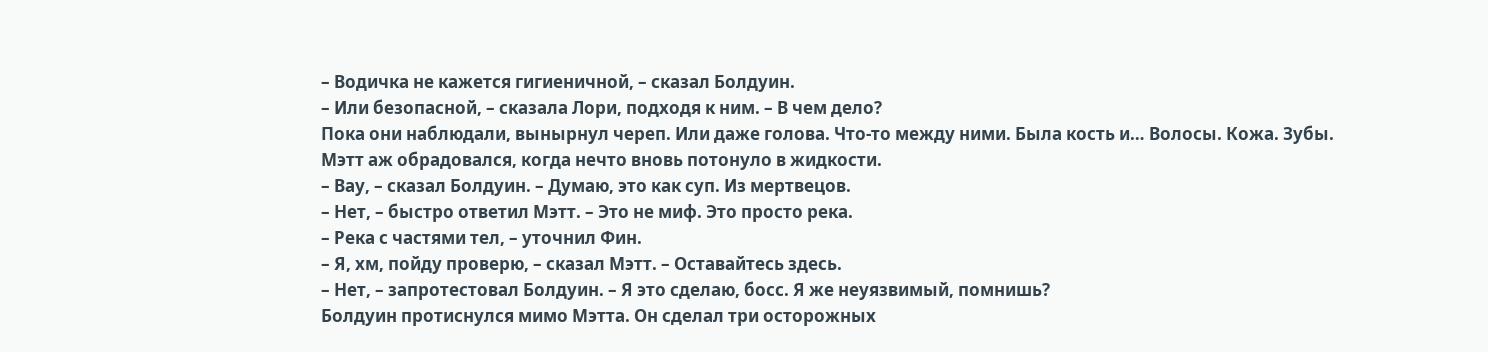– Водичка не кажется гигиеничной, – сказал Болдуин.
– Или безопасной, – сказала Лори, подходя к ним. – В чем дело?
Пока они наблюдали, вынырнул череп. Или даже голова. Что-то между ними. Была кость и… Волосы. Кожа. Зубы. Мэтт аж обрадовался, когда нечто вновь потонуло в жидкости.
– Вау, – сказал Болдуин. – Думаю, это как суп. Из мертвецов.
– Нет, – быстро ответил Мэтт. – Это не миф. Это просто река.
– Река с частями тел, – уточнил Фин.
– Я, хм, пойду проверю, – сказал Мэтт. – Оставайтесь здесь.
– Нет, – запротестовал Болдуин. – Я это сделаю, босс. Я же неуязвимый, помнишь?
Болдуин протиснулся мимо Мэтта. Он сделал три осторожных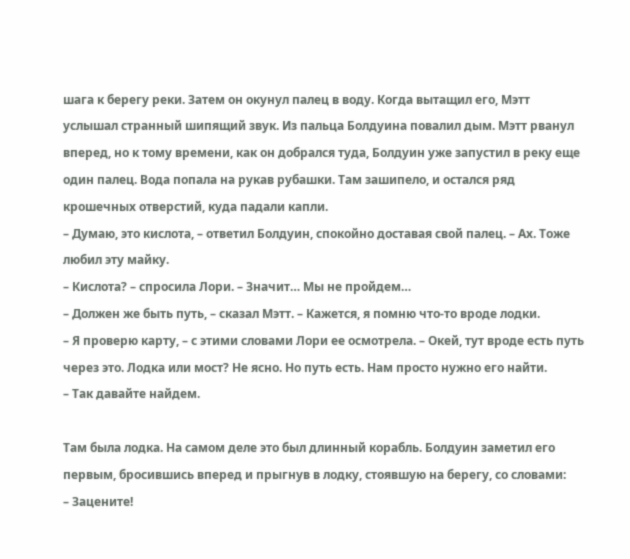шага к берегу реки. Затем он окунул палец в воду. Когда вытащил его, Мэтт услышал странный шипящий звук. Из пальца Болдуина повалил дым. Мэтт рванул вперед, но к тому времени, как он добрался туда, Болдуин уже запустил в реку еще один палец. Вода попала на рукав рубашки. Там зашипело, и остался ряд крошечных отверстий, куда падали капли.
– Думаю, это кислота, – ответил Болдуин, спокойно доставая свой палец. – Ах. Тоже любил эту майку.
– Кислота? – спросила Лори. – Значит… Мы не пройдем…
– Должен же быть путь, – сказал Мэтт. – Кажется, я помню что-то вроде лодки.
– Я проверю карту, – с этими словами Лори ее осмотрела. – Окей, тут вроде есть путь через это. Лодка или мост? Не ясно. Но путь есть. Нам просто нужно его найти.
– Так давайте найдем.

Там была лодка. На самом деле это был длинный корабль. Болдуин заметил его первым, бросившись вперед и прыгнув в лодку, стоявшую на берегу, со словами:
– Зацените!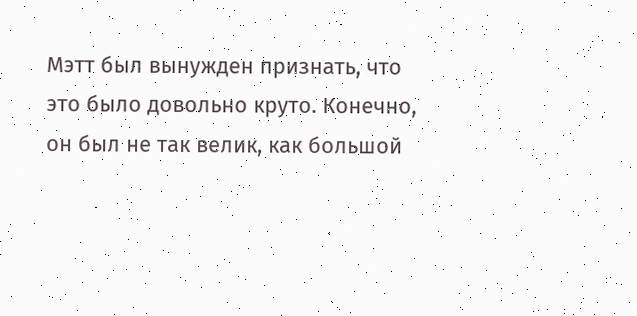Мэтт был вынужден признать, что это было довольно круто. Конечно, он был не так велик, как большой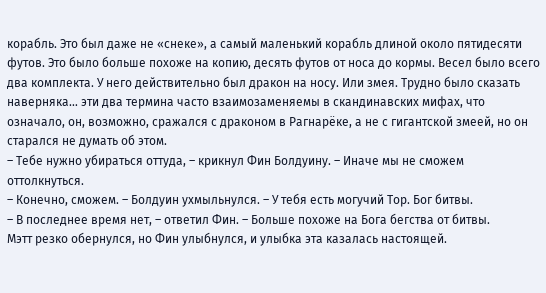корабль. Это был даже не «снеке», а самый маленький корабль длиной около пятидесяти футов. Это было больше похоже на копию, десять футов от носа до кормы. Весел было всего два комплекта. У него действительно был дракон на носу. Или змея. Трудно было сказать наверняка… эти два термина часто взаимозаменяемы в скандинавских мифах, что означало, он, возможно, сражался с драконом в Рагнарёке, а не с гигантской змеей, но он старался не думать об этом.
– Тебе нужно убираться оттуда, – крикнул Фин Болдуину. – Иначе мы не сможем оттолкнуться.
– Конечно, сможем. – Болдуин ухмыльнулся. – У тебя есть могучий Тор. Бог битвы.
– В последнее время нет, – ответил Фин. – Больше похоже на Бога бегства от битвы.
Мэтт резко обернулся, но Фин улыбнулся, и улыбка эта казалась настоящей.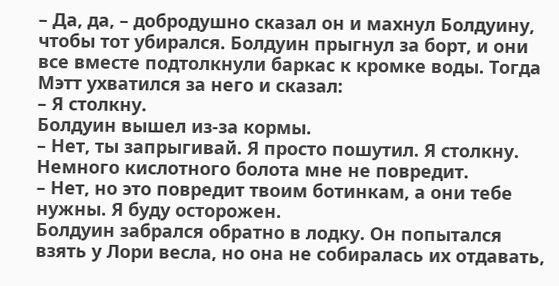– Да, да, – добродушно сказал он и махнул Болдуину, чтобы тот убирался. Болдуин прыгнул за борт, и они все вместе подтолкнули баркас к кромке воды. Тогда Мэтт ухватился за него и сказал:
– Я столкну.
Болдуин вышел из-за кормы.
– Нет, ты запрыгивай. Я просто пошутил. Я столкну. Немного кислотного болота мне не повредит.
– Нет, но это повредит твоим ботинкам, а они тебе нужны. Я буду осторожен.
Болдуин забрался обратно в лодку. Он попытался взять у Лори весла, но она не собиралась их отдавать,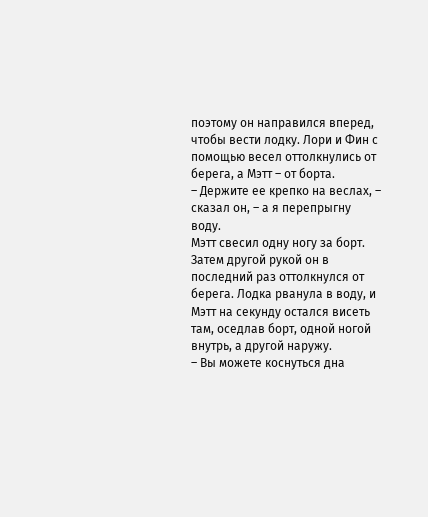поэтому он направился вперед, чтобы вести лодку. Лори и Фин с помощью весел оттолкнулись от берега, а Мэтт – от борта.
– Держите ее крепко на веслах, – сказал он, – а я перепрыгну воду.
Мэтт свесил одну ногу за борт. Затем другой рукой он в последний раз оттолкнулся от берега. Лодка рванула в воду, и Мэтт на секунду остался висеть там, оседлав борт, одной ногой внутрь, а другой наружу.
– Вы можете коснуться дна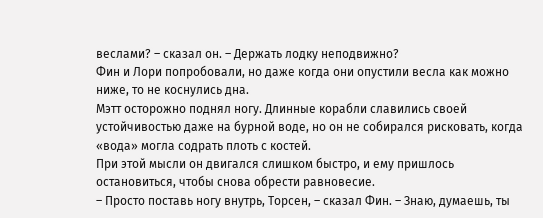веслами? – сказал он. – Держать лодку неподвижно?
Фин и Лори попробовали, но даже когда они опустили весла как можно ниже, то не коснулись дна.
Мэтт осторожно поднял ногу. Длинные корабли славились своей устойчивостью даже на бурной воде, но он не собирался рисковать, когда «вода» могла содрать плоть с костей.
При этой мысли он двигался слишком быстро, и ему пришлось остановиться, чтобы снова обрести равновесие.
– Просто поставь ногу внутрь, Торсен, – сказал Фин. – Знаю, думаешь, ты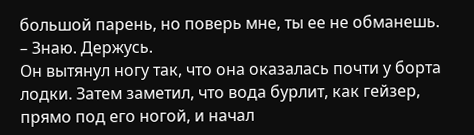большой парень, но поверь мне, ты ее не обманешь.
– Знаю. Держусь.
Он вытянул ногу так, что она оказалась почти у борта лодки. Затем заметил, что вода бурлит, как гейзер, прямо под его ногой, и начал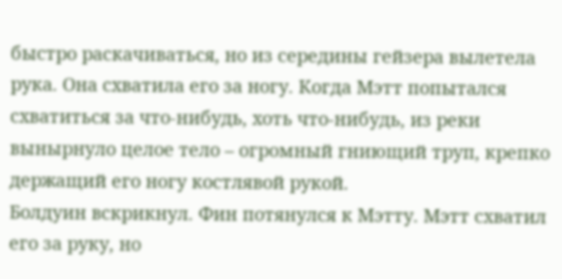быстро раскачиваться, но из середины гейзера вылетела рука. Она схватила его за ногу. Когда Мэтт попытался схватиться за что-нибудь, хоть что-нибудь, из реки вынырнуло целое тело – огромный гниющий труп, крепко держащий его ногу костлявой рукой.
Болдуин вскрикнул. Фин потянулся к Мэтту. Мэтт схватил его за руку, но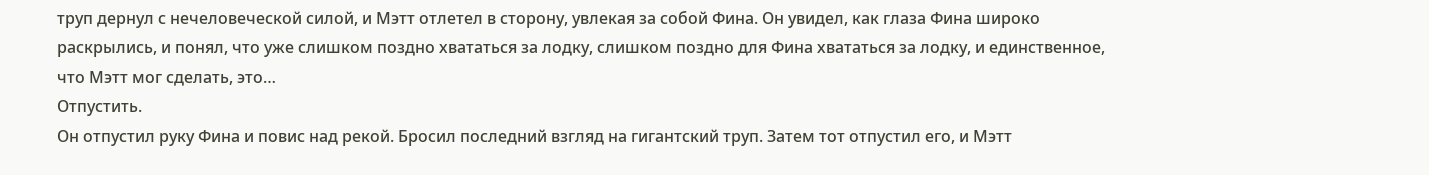труп дернул с нечеловеческой силой, и Мэтт отлетел в сторону, увлекая за собой Фина. Он увидел, как глаза Фина широко раскрылись, и понял, что уже слишком поздно хвататься за лодку, слишком поздно для Фина хвататься за лодку, и единственное, что Мэтт мог сделать, это…
Отпустить.
Он отпустил руку Фина и повис над рекой. Бросил последний взгляд на гигантский труп. Затем тот отпустил его, и Мэтт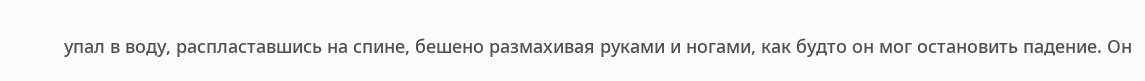упал в воду, распластавшись на спине, бешено размахивая руками и ногами, как будто он мог остановить падение. Он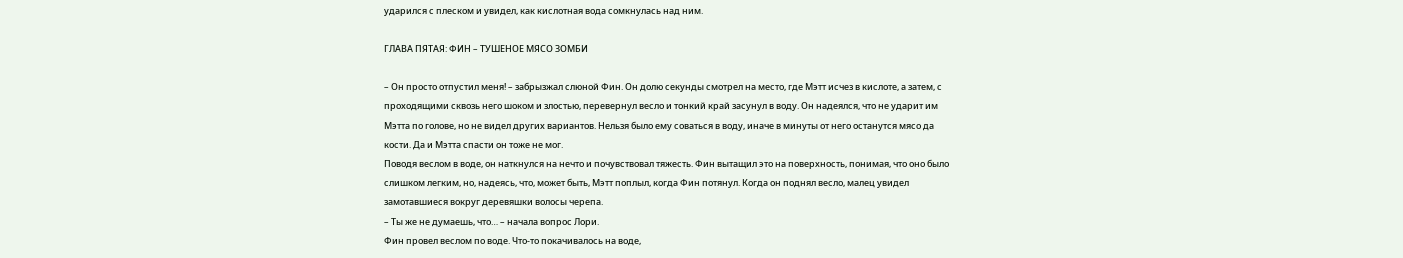ударился с плеском и увидел, как кислотная вода сомкнулась над ним.

ГЛАВА ПЯТАЯ: ФИН – ТУШЕНОЕ МЯСО ЗОМБИ

– Он просто отпустил меня! – забрызжал слюной Фин. Он долю секунды смотрел на место, где Мэтт исчез в кислоте, а затем, с проходящими сквозь него шоком и злостью, перевернул весло и тонкий край засунул в воду. Он надеялся, что не ударит им Мэтта по голове, но не видел других вариантов. Нельзя было ему соваться в воду, иначе в минуты от него останутся мясо да кости. Да и Мэтта спасти он тоже не мог.
Поводя веслом в воде, он наткнулся на нечто и почувствовал тяжесть. Фин вытащил это на поверхность, понимая, что оно было слишком легким, но, надеясь, что, может быть, Мэтт поплыл, когда Фин потянул. Когда он поднял весло, малец увидел замотавшиеся вокруг деревяшки волосы черепа.
– Ты же не думаешь, что… – начала вопрос Лори.
Фин провел веслом по воде. Что-то покачивалось на воде,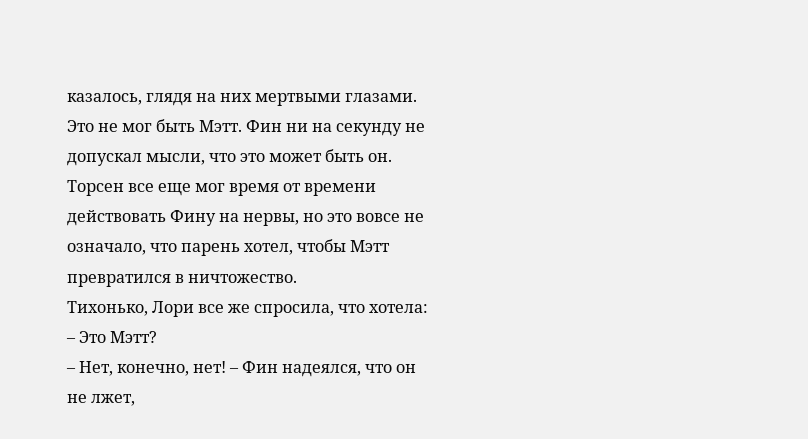казалось, глядя на них мертвыми глазами. Это не мог быть Мэтт. Фин ни на секунду не допускал мысли, что это может быть он. Торсен все еще мог время от времени действовать Фину на нервы, но это вовсе не означало, что парень хотел, чтобы Мэтт превратился в ничтожество.
Тихонько, Лори все же спросила, что хотела:
– Это Мэтт?
– Нет, конечно, нет! – Фин надеялся, что он не лжет,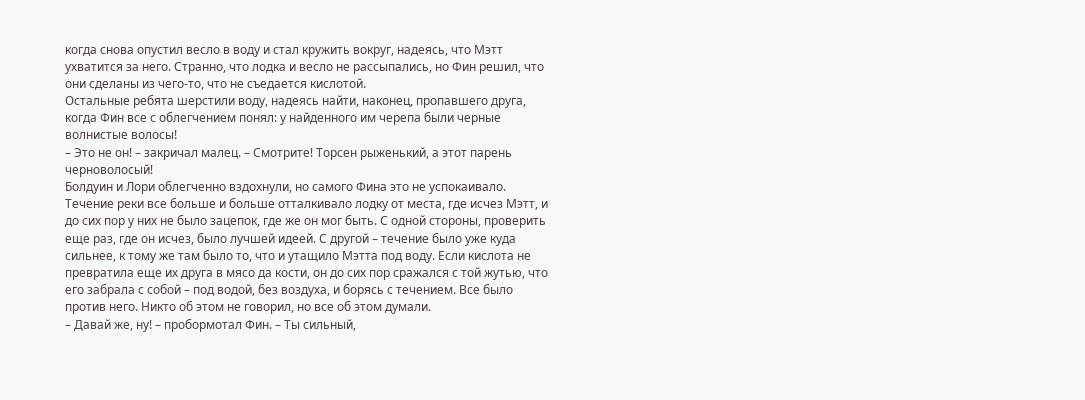когда снова опустил весло в воду и стал кружить вокруг, надеясь, что Мэтт ухватится за него. Странно, что лодка и весло не рассыпались, но Фин решил, что они сделаны из чего-то, что не съедается кислотой.
Остальные ребята шерстили воду, надеясь найти, наконец, пропавшего друга, когда Фин все с облегчением понял: у найденного им черепа были черные волнистые волосы!
– Это не он! – закричал малец. – Смотрите! Торсен рыженький, а этот парень черноволосый!
Болдуин и Лори облегченно вздохнули, но самого Фина это не успокаивало. Течение реки все больше и больше отталкивало лодку от места, где исчез Мэтт, и до сих пор у них не было зацепок, где же он мог быть. С одной стороны, проверить еще раз, где он исчез, было лучшей идеей. С другой – течение было уже куда сильнее, к тому же там было то, что и утащило Мэтта под воду. Если кислота не превратила еще их друга в мясо да кости, он до сих пор сражался с той жутью, что его забрала с собой – под водой, без воздуха, и борясь с течением. Все было против него. Никто об этом не говорил, но все об этом думали.
– Давай же, ну! – пробормотал Фин. – Ты сильный,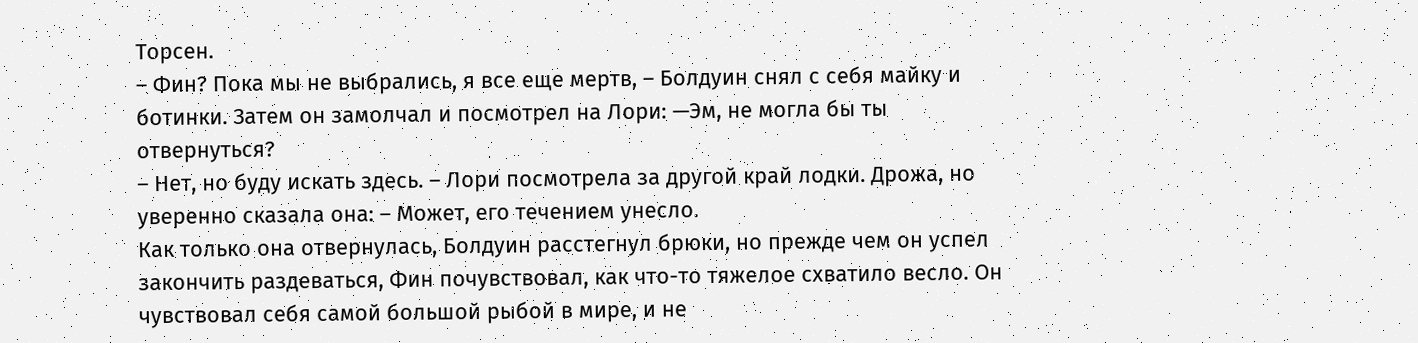Торсен.
– Фин? Пока мы не выбрались, я все еще мертв, – Болдуин снял с себя майку и ботинки. Затем он замолчал и посмотрел на Лори: —Эм, не могла бы ты отвернуться?
– Нет, но буду искать здесь. – Лори посмотрела за другой край лодки. Дрожа, но уверенно сказала она: – Может, его течением унесло.
Как только она отвернулась, Болдуин расстегнул брюки, но прежде чем он успел закончить раздеваться, Фин почувствовал, как что-то тяжелое схватило весло. Он чувствовал себя самой большой рыбой в мире, и не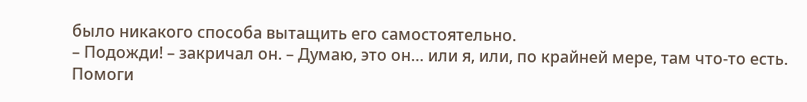было никакого способа вытащить его самостоятельно.
– Подожди! – закричал он. – Думаю, это он… или я, или, по крайней мере, там что-то есть. Помоги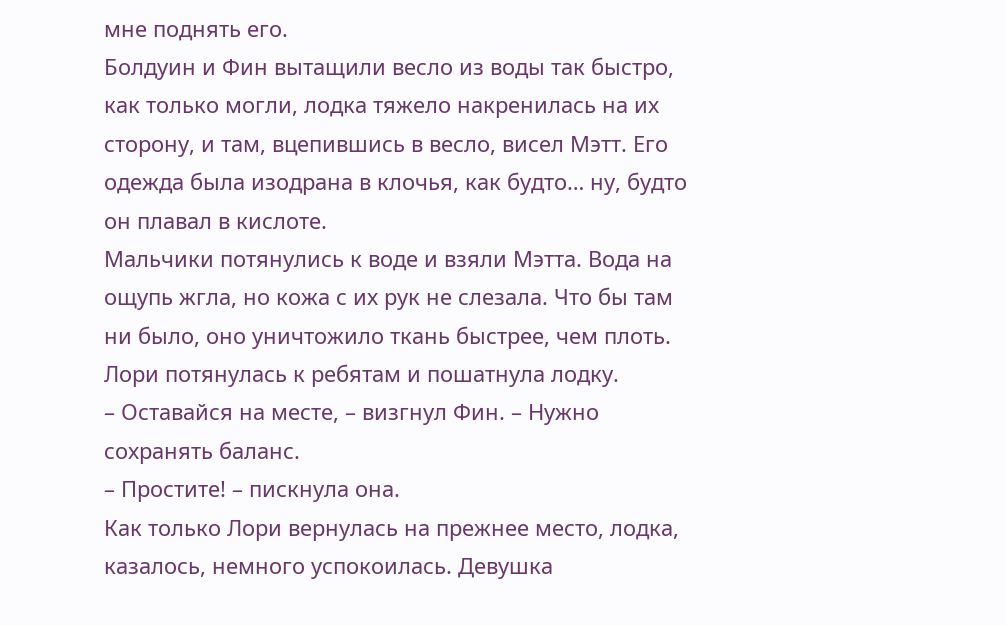мне поднять его.
Болдуин и Фин вытащили весло из воды так быстро, как только могли, лодка тяжело накренилась на их сторону, и там, вцепившись в весло, висел Мэтт. Его одежда была изодрана в клочья, как будто… ну, будто он плавал в кислоте.
Мальчики потянулись к воде и взяли Мэтта. Вода на ощупь жгла, но кожа с их рук не слезала. Что бы там ни было, оно уничтожило ткань быстрее, чем плоть.
Лори потянулась к ребятам и пошатнула лодку.
– Оставайся на месте, – визгнул Фин. – Нужно сохранять баланс.
– Простите! – пискнула она.
Как только Лори вернулась на прежнее место, лодка, казалось, немного успокоилась. Девушка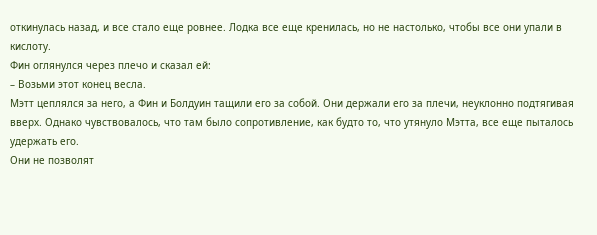откинулась назад, и все стало еще ровнее. Лодка все еще кренилась, но не настолько, чтобы все они упали в кислоту.
Фин оглянулся через плечо и сказал ей:
– Возьми этот конец весла.
Мэтт цеплялся за него, а Фин и Болдуин тащили его за собой. Они держали его за плечи, неуклонно подтягивая вверх. Однако чувствовалось, что там было сопротивление, как будто то, что утянуло Мэтта, все еще пыталось удержать его.
Они не позволят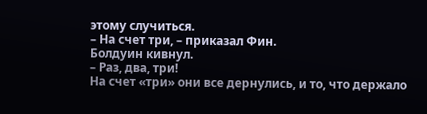этому случиться.
– На счет три, – приказал Фин.
Болдуин кивнул.
– Раз, два, три!
На счет «три» они все дернулись, и то, что держало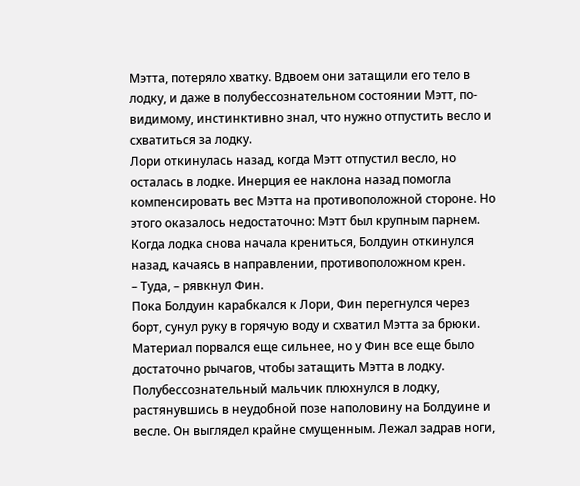Мэтта, потеряло хватку. Вдвоем они затащили его тело в лодку, и даже в полубессознательном состоянии Мэтт, по-видимому, инстинктивно знал, что нужно отпустить весло и схватиться за лодку.
Лори откинулась назад, когда Мэтт отпустил весло, но осталась в лодке. Инерция ее наклона назад помогла компенсировать вес Мэтта на противоположной стороне. Но этого оказалось недостаточно: Мэтт был крупным парнем. Когда лодка снова начала крениться, Болдуин откинулся назад, качаясь в направлении, противоположном крен.
– Туда, – рявкнул Фин.
Пока Болдуин карабкался к Лори, Фин перегнулся через борт, сунул руку в горячую воду и схватил Мэтта за брюки. Материал порвался еще сильнее, но у Фин все еще было достаточно рычагов, чтобы затащить Мэтта в лодку. Полубессознательный мальчик плюхнулся в лодку, растянувшись в неудобной позе наполовину на Болдуине и весле. Он выглядел крайне смущенным. Лежал задрав ноги,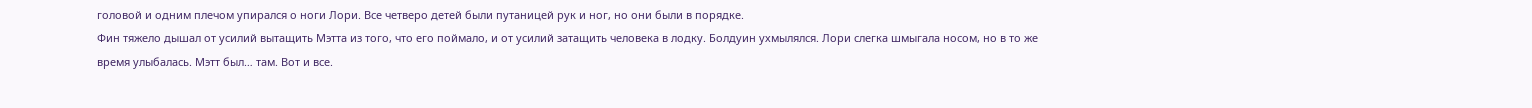головой и одним плечом упирался о ноги Лори. Все четверо детей были путаницей рук и ног, но они были в порядке.
Фин тяжело дышал от усилий вытащить Мэтта из того, что его поймало, и от усилий затащить человека в лодку. Болдуин ухмылялся. Лори слегка шмыгала носом, но в то же время улыбалась. Мэтт был… там. Вот и все.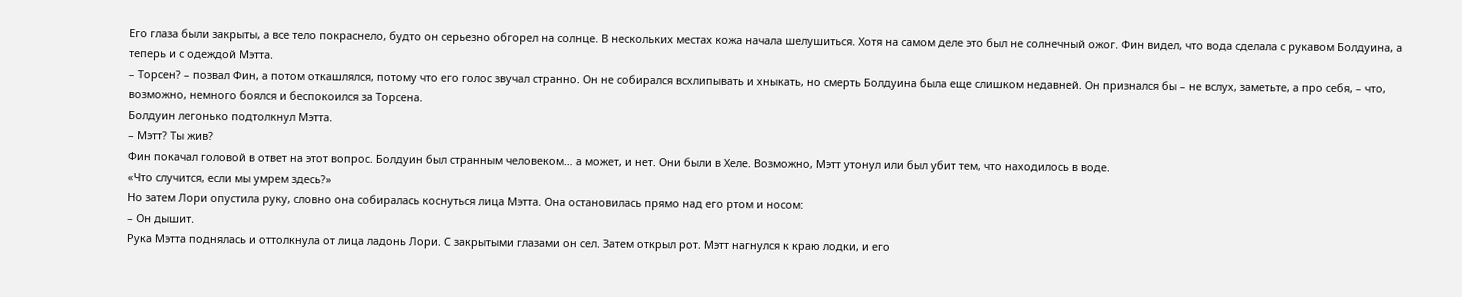Его глаза были закрыты, а все тело покраснело, будто он серьезно обгорел на солнце. В нескольких местах кожа начала шелушиться. Хотя на самом деле это был не солнечный ожог. Фин видел, что вода сделала с рукавом Болдуина, а теперь и с одеждой Мэтта.
– Торсен? – позвал Фин, а потом откашлялся, потому что его голос звучал странно. Он не собирался всхлипывать и хныкать, но смерть Болдуина была еще слишком недавней. Он признался бы – не вслух, заметьте, а про себя, – что, возможно, немного боялся и беспокоился за Торсена.
Болдуин легонько подтолкнул Мэтта.
– Мэтт? Ты жив?
Фин покачал головой в ответ на этот вопрос. Болдуин был странным человеком… а может, и нет. Они были в Хеле. Возможно, Мэтт утонул или был убит тем, что находилось в воде.
«Что случится, если мы умрем здесь?»
Но затем Лори опустила руку, словно она собиралась коснуться лица Мэтта. Она остановилась прямо над его ртом и носом:
– Он дышит.
Рука Мэтта поднялась и оттолкнула от лица ладонь Лори. С закрытыми глазами он сел. Затем открыл рот. Мэтт нагнулся к краю лодки, и его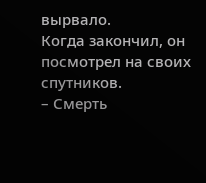вырвало.
Когда закончил, он посмотрел на своих спутников.
– Смерть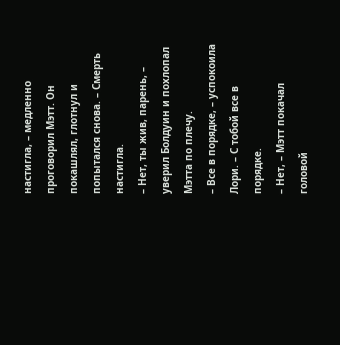настигла, – медленно проговорил Мэтт. Он покашлял, глотнул и попытался снова. – Смерть настигла.
– Нет, ты жив, парень, – уверил Болдуин и похлопал Мэтта по плечу.
– Все в порядке, – успокоила Лори. – С тобой все в порядке.
– Нет, – Мэтт покачал головой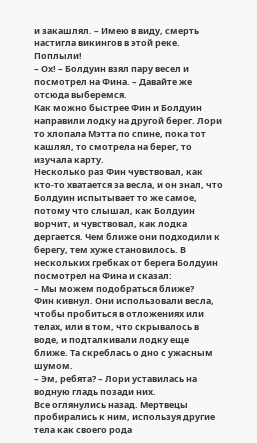и закашлял. – Имею в виду, смерть настигла викингов в этой реке. Поплыли!
– Ох! – Болдуин взял пару весел и посмотрел на Фина. – Давайте же отсюда выберемся.
Как можно быстрее Фин и Болдуин направили лодку на другой берег. Лори то хлопала Мэтта по спине, пока тот кашлял, то смотрела на берег, то изучала карту.
Несколько раз Фин чувствовал, как кто-то хватается за весла, и он знал, что Болдуин испытывает то же самое, потому что слышал, как Болдуин ворчит, и чувствовал, как лодка дергается. Чем ближе они подходили к берегу, тем хуже становилось. В нескольких гребках от берега Болдуин посмотрел на Фина и сказал:
– Мы можем подобраться ближе?
Фин кивнул. Они использовали весла, чтобы пробиться в отложениях или телах, или в том, что скрывалось в воде, и подталкивали лодку еще ближе. Та скреблась о дно с ужасным шумом.
– Эм, ребята? – Лори уставилась на водную гладь позади них.
Все оглянулись назад. Мертвецы пробирались к ним, используя другие тела как своего рода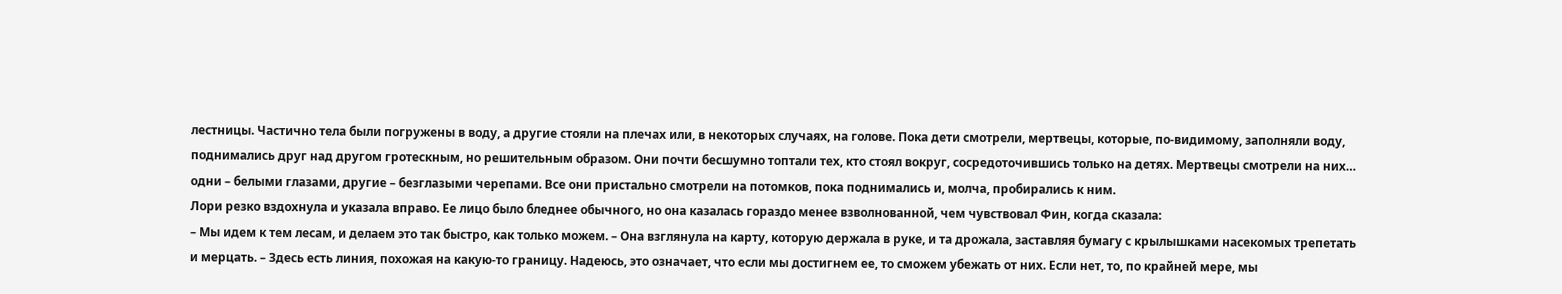лестницы. Частично тела были погружены в воду, а другие стояли на плечах или, в некоторых случаях, на голове. Пока дети смотрели, мертвецы, которые, по-видимому, заполняли воду, поднимались друг над другом гротескным, но решительным образом. Они почти бесшумно топтали тех, кто стоял вокруг, сосредоточившись только на детях. Мертвецы смотрели на них… одни – белыми глазами, другие – безглазыми черепами. Все они пристально смотрели на потомков, пока поднимались и, молча, пробирались к ним.
Лори резко вздохнула и указала вправо. Ее лицо было бледнее обычного, но она казалась гораздо менее взволнованной, чем чувствовал Фин, когда сказала:
– Мы идем к тем лесам, и делаем это так быстро, как только можем. – Она взглянула на карту, которую держала в руке, и та дрожала, заставляя бумагу с крылышками насекомых трепетать и мерцать. – Здесь есть линия, похожая на какую-то границу. Надеюсь, это означает, что если мы достигнем ее, то сможем убежать от них. Если нет, то, по крайней мере, мы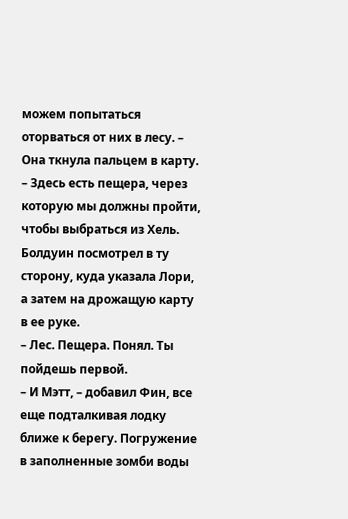можем попытаться оторваться от них в лесу. – Она ткнула пальцем в карту. – Здесь есть пещера, через которую мы должны пройти, чтобы выбраться из Хель.
Болдуин посмотрел в ту сторону, куда указала Лори, а затем на дрожащую карту в ее руке.
– Лес. Пещера. Понял. Ты пойдешь первой.
– И Мэтт, – добавил Фин, все еще подталкивая лодку ближе к берегу. Погружение в заполненные зомби воды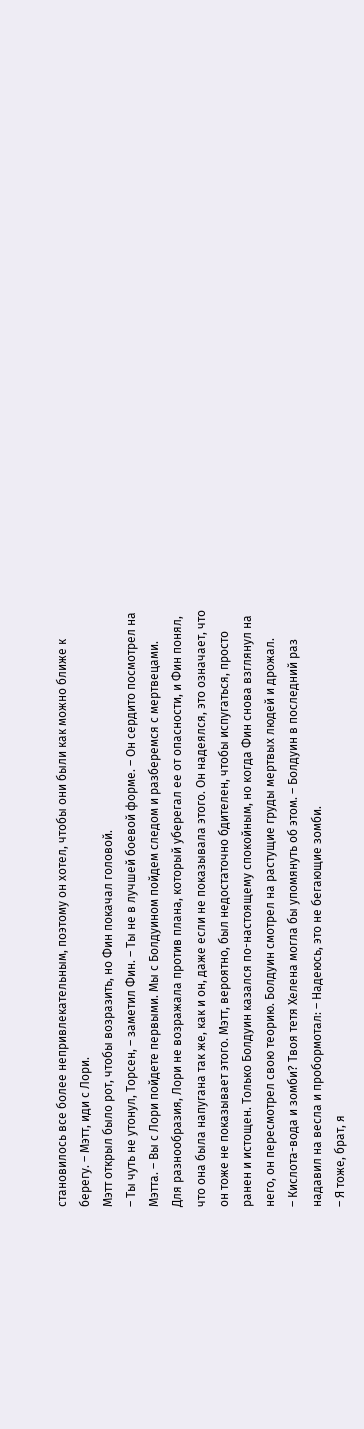становилось все более непривлекательным, поэтому он хотел, чтобы они были как можно ближе к берегу. – Мэтт, иди с Лори.
Мэтт открыл было рот, чтобы возразить, но Фин покачал головой.
– Ты чуть не утонул, Торсен, – заметил Фин. – Ты не в лучшей боевой форме. – Он сердито посмотрел на Мэтта. – Вы с Лори пойдете первыми. Мы с Болдуином пойдем следом и разберемся с мертвецами.
Для разнообразия, Лори не возражала против плана, который уберегал ее от опасности, и Фин понял, что она была напугана так же, как и он, даже если не показывала этого. Он надеялся, это означает, что он тоже не показывает этого. Мэтт, вероятно, был недостаточно бдителен, чтобы испугаться, просто ранен и истощен. Только Болдуин казался по-настоящему спокойным, но когда Фин снова взглянул на него, он пересмотрел свою теорию. Болдуин смотрел на растущие груды мертвых людей и дрожал.
– Кислота-вода и зомби? Твоя тетя Хелена могла бы упомянуть об этом. – Болдуин в последний раз надавил на весла и пробормотал: – Надеюсь, это не бегающие зомби.
– Я тоже, брат, я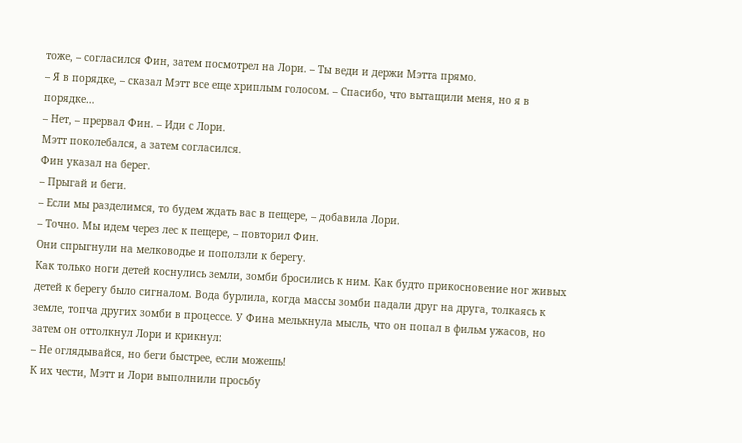тоже, – согласился Фин, затем посмотрел на Лори. – Ты веди и держи Мэтта прямо.
– Я в порядке, – сказал Мэтт все еще хриплым голосом. – Спасибо, что вытащили меня, но я в порядке…
– Нет, – прервал Фин. – Иди с Лори.
Мэтт поколебался, а затем согласился.
Фин указал на берег.
– Прыгай и беги.
– Если мы разделимся, то будем ждать вас в пещере, – добавила Лори.
– Точно. Мы идем через лес к пещере, – повторил Фин.
Они спрыгнули на мелководье и поползли к берегу.
Как только ноги детей коснулись земли, зомби бросились к ним. Как будто прикосновение ног живых детей к берегу было сигналом. Вода бурлила, когда массы зомби падали друг на друга, толкаясь к земле, топча других зомби в процессе. У Фина мелькнула мысль, что он попал в фильм ужасов, но затем он оттолкнул Лори и крикнул:
– Не оглядывайся, но беги быстрее, если можешь!
К их чести, Мэтт и Лори выполнили просьбу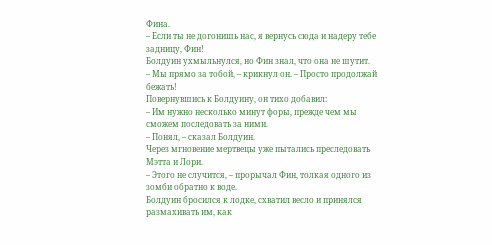Фина.
– Если ты не догонишь нас, я вернусь сюда и надеру тебе задницу, Фин!
Болдуин ухмыльнулся, но Фин знал, что она не шутит.
– Мы прямо за тобой, – крикнул он. – Просто продолжай бежать!
Повернувшись к Болдуину, он тихо добавил:
– Им нужно несколько минут форы, прежде чем мы сможем последовать за ними.
– Понял, – сказал Болдуин.
Через мгновение мертвецы уже пытались преследовать Мэтта и Лори.
– Этого не случится, – прорычал Фин, толкая одного из зомби обратно к воде.
Болдуин бросился к лодке, схватил весло и принялся размахивать им, как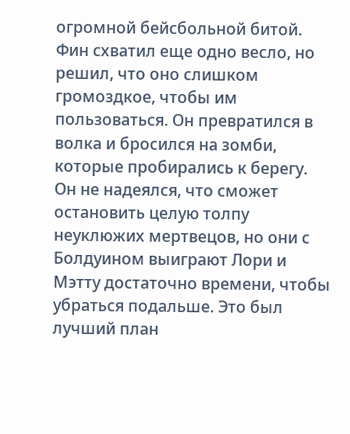огромной бейсбольной битой. Фин схватил еще одно весло, но решил, что оно слишком громоздкое, чтобы им пользоваться. Он превратился в волка и бросился на зомби, которые пробирались к берегу. Он не надеялся, что сможет остановить целую толпу неуклюжих мертвецов, но они с Болдуином выиграют Лори и Мэтту достаточно времени, чтобы убраться подальше. Это был лучший план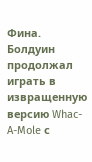Фина.
Болдуин продолжал играть в извращенную версию Whac-A-Mole с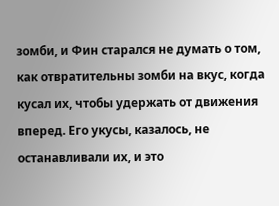зомби, и Фин старался не думать о том, как отвратительны зомби на вкус, когда кусал их, чтобы удержать от движения вперед. Его укусы, казалось, не останавливали их, и это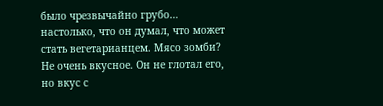было чрезвычайно грубо… настолько, что он думал, что может стать вегетарианцем. Мясо зомби? Не очень вкусное. Он не глотал его, но вкус с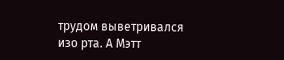трудом выветривался изо рта. А Мэтт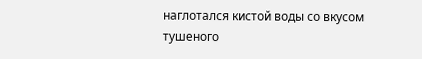наглотался кистой воды со вкусом тушеного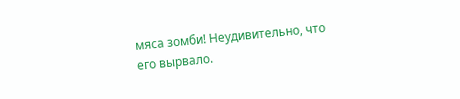мяса зомби! Неудивительно, что его вырвало.